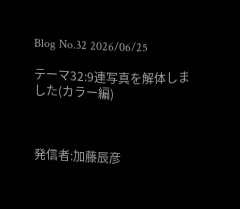Blog No.32 2026/06/25

テーマ32:9連写真を解体しました(カラー編)



発信者:加藤辰彦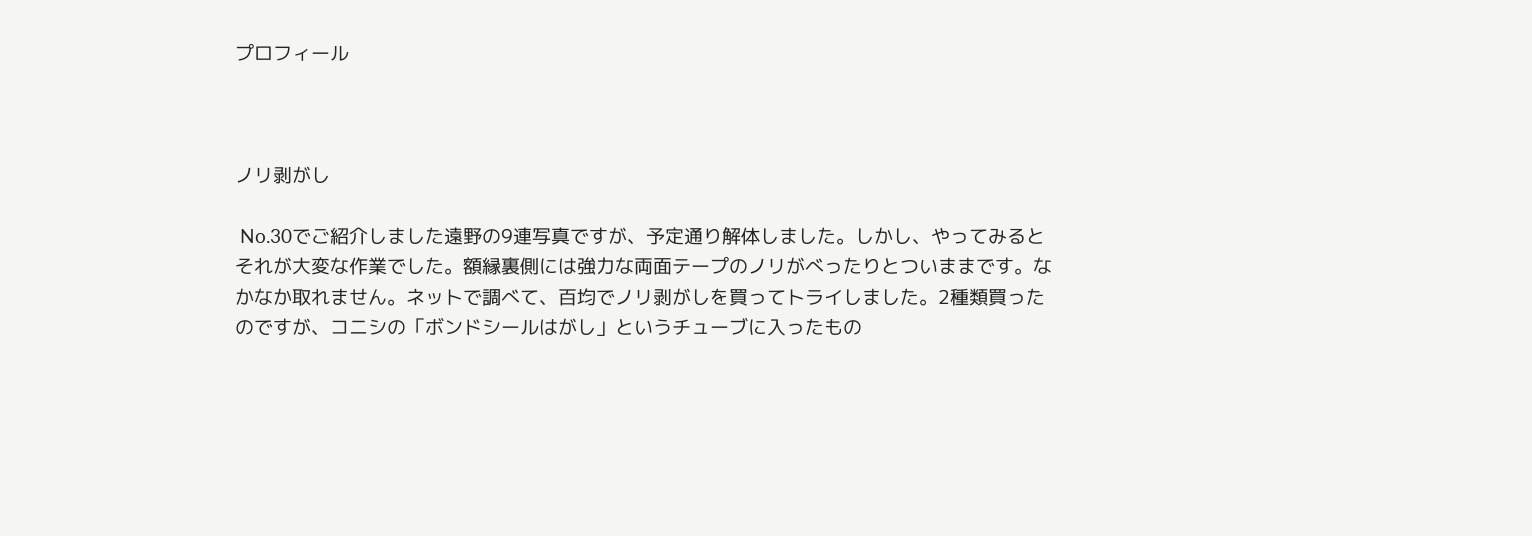プロフィール



ノリ剥がし

 No.30でご紹介しました遠野の9連写真ですが、予定通り解体しました。しかし、やってみるとそれが大変な作業でした。額縁裏側には強力な両面テープのノリがべったりとついままです。なかなか取れません。ネットで調べて、百均でノリ剥がしを買ってトライしました。2種類買ったのですが、コニシの「ボンドシールはがし」というチューブに入ったもの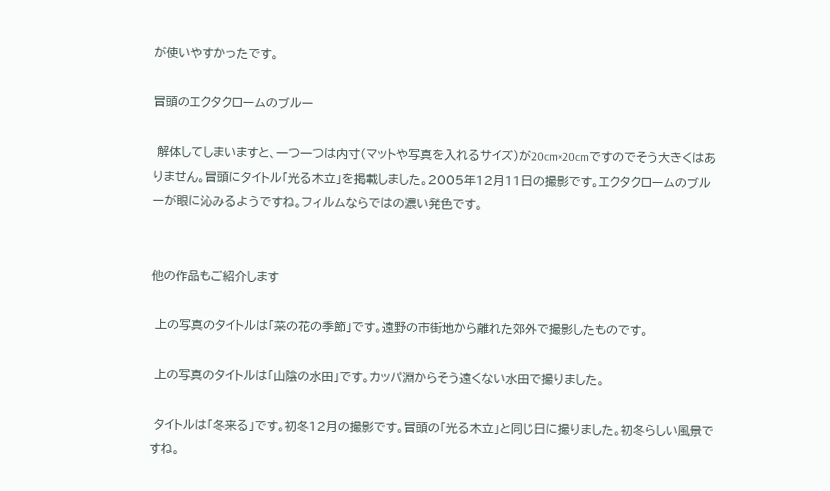が使いやすかったです。

冒頭のエクタクロームのブルー

 解体してしまいますと、一つ一つは内寸(マットや写真を入れるサイズ)が20cm×20cmですのでそう大きくはありません。冒頭にタイトル「光る木立」を掲載しました。2005年12月11日の撮影です。エクタクロームのブルーが眼に沁みるようですね。フィルムならではの濃い発色です。


他の作品もご紹介します

 上の写真のタイトルは「菜の花の季節」です。遠野の市街地から離れた郊外で撮影したものです。

 上の写真のタイトルは「山陰の水田」です。カッパ淵からそう遠くない水田で撮りました。

 タイトルは「冬来る」です。初冬12月の撮影です。冒頭の「光る木立」と同じ日に撮りました。初冬らしい風景ですね。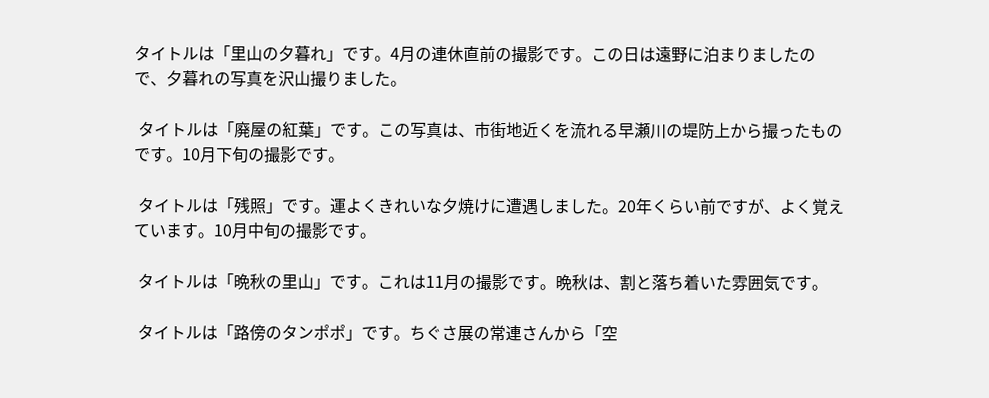タイトルは「里山の夕暮れ」です。4月の連休直前の撮影です。この日は遠野に泊まりましたので、夕暮れの写真を沢山撮りました。

 タイトルは「廃屋の紅葉」です。この写真は、市街地近くを流れる早瀬川の堤防上から撮ったものです。10月下旬の撮影です。

 タイトルは「残照」です。運よくきれいな夕焼けに遭遇しました。20年くらい前ですが、よく覚えています。10月中旬の撮影です。

 タイトルは「晩秋の里山」です。これは11月の撮影です。晩秋は、割と落ち着いた雰囲気です。

 タイトルは「路傍のタンポポ」です。ちぐさ展の常連さんから「空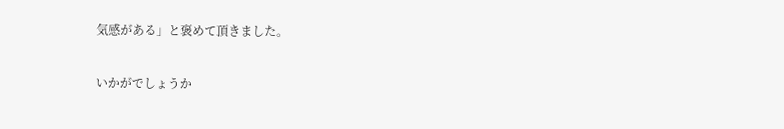気感がある」と褒めて頂きました。

いかがでしょうか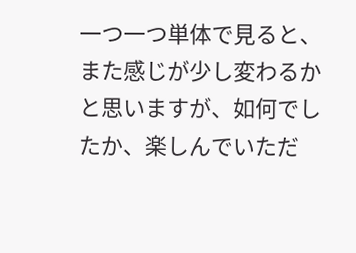一つ一つ単体で見ると、また感じが少し変わるかと思いますが、如何でしたか、楽しんでいただ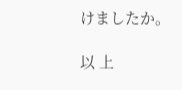けましたか。

以 上